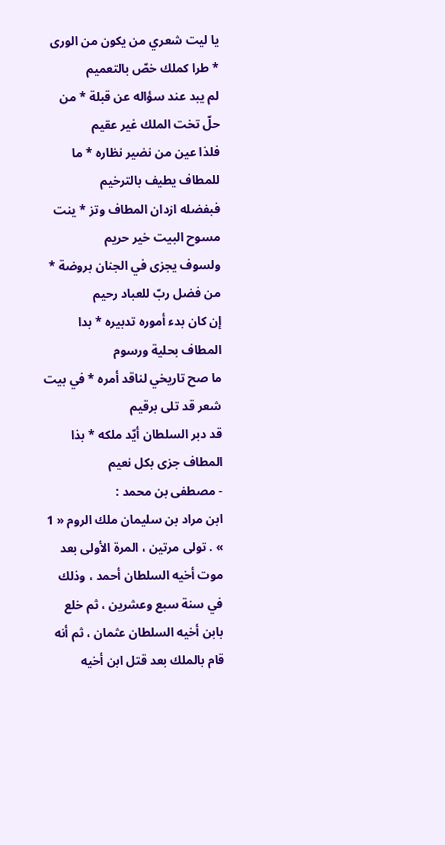يا ليت شعري من يكون من الورى * طرا كملك خصّ بالتعميم
لم يبد عند سؤاله عن قبلة * من حلّ تخت الملك غير عقيم
فلذا عين من نضير نظاره * ما للمطاف يطيف بالترخيم
فبفضله ازدان المطاف وتز * ينت مسوح البيت خير حريم
ولسوف يجزى في الجنان بروضة * من فضل ربّ للعباد رحيم
إن كان بدء أموره تدبيره * بدا المطاف بحلية ورسوم
ما صح تاريخي لناقد أمره * في بيت شعر قد تلى برقيم
قد دبر السلطان أيّد ملكه * بذا المطاف جزى بكل نعيم
- مصطفى بن محمد :
ابن مراد بن سليمان ملك الروم « 1 » . تولى مرتين ، المرة الأولى بعد موت أخيه السلطان أحمد ، وذلك في سنة سبع وعشرين ، ثم خلع بابن أخيه السلطان عثمان ، ثم أنه قام بالملك بعد قتل ابن أخيه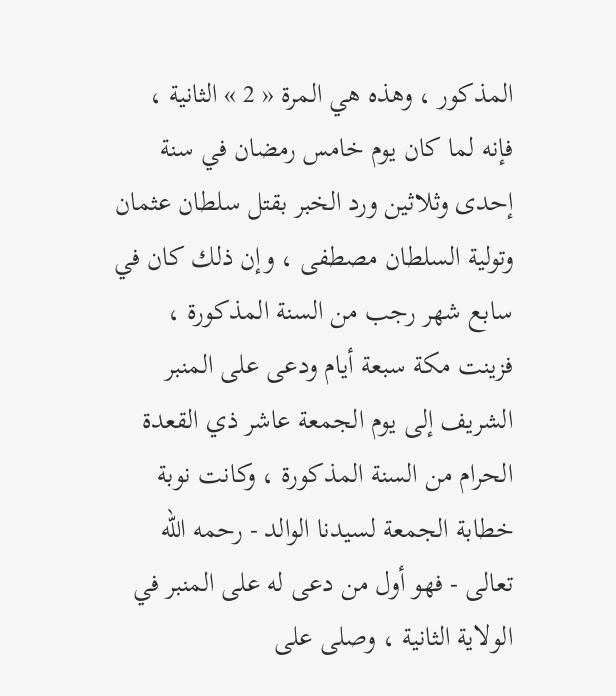المذكور ، وهذه هي المرة « 2 » الثانية ، فإنه لما كان يوم خامس رمضان في سنة إحدى وثلاثين ورد الخبر بقتل سلطان عثمان وتولية السلطان مصطفى ، وإن ذلك كان في سابع شهر رجب من السنة المذكورة ، فزينت مكة سبعة أيام ودعى على المنبر الشريف إلى يوم الجمعة عاشر ذي القعدة الحرام من السنة المذكورة ، وكانت نوبة خطابة الجمعة لسيدنا الوالد - رحمه اللّه تعالى - فهو أول من دعى له على المنبر في الولاية الثانية ، وصلى على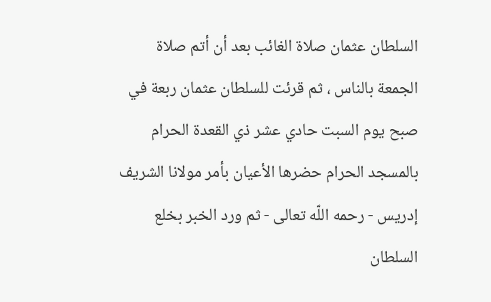السلطان عثمان صلاة الغائب بعد أن أتم صلاة الجمعة بالناس ، ثم قرئت للسلطان عثمان ربعة في صبح يوم السبت حادي عشر ذي القعدة الحرام بالمسجد الحرام حضرها الأعيان بأمر مولانا الشريف إدريس - رحمه اللّه تعالى - ثم ورد الخبر بخلع السلطان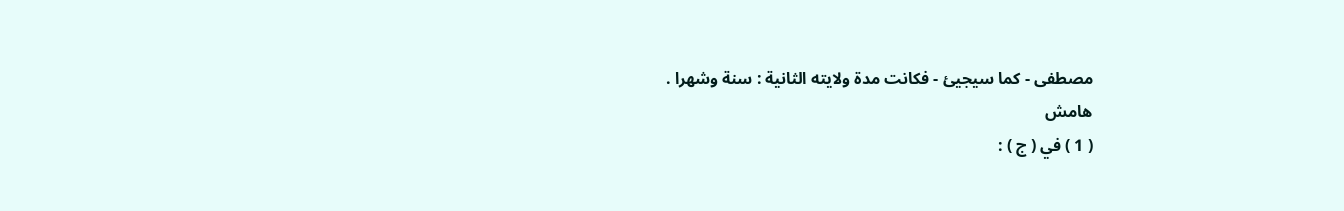مصطفى - كما سيجيئ - فكانت مدة ولايته الثانية : سنة وشهرا .
هامش
( 1 ) في ( ج ) :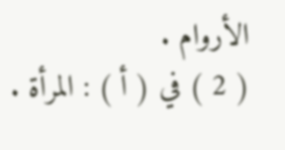الأروام .
( 2 ) في ( أ ) : المرأة .